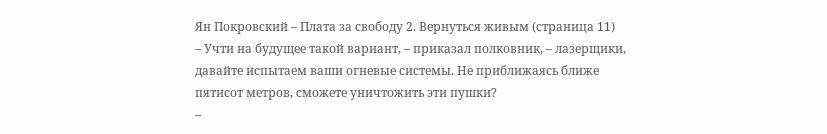Ян Покровский – Плата за свободу 2. Вернуться живым (страница 11)
– Учти на будущее такой вариант, – приказал полковник, – лазерщики, давайте испытаем ваши огневые системы. Не приближаясь ближе пятисот метров, сможете уничтожить эти пушки?
–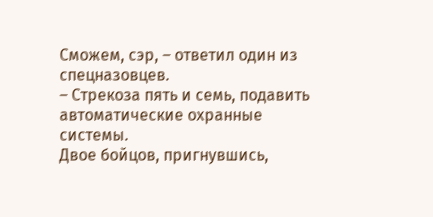Сможем, сэр, – ответил один из спецназовцев.
– Стрекоза пять и семь, подавить автоматические охранные системы.
Двое бойцов, пригнувшись,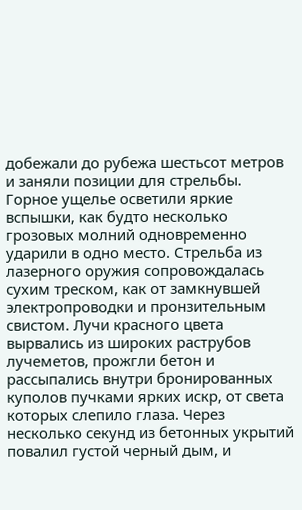добежали до рубежа шестьсот метров и заняли позиции для стрельбы.
Горное ущелье осветили яркие вспышки, как будто несколько грозовых молний одновременно ударили в одно место. Стрельба из лазерного оружия сопровождалась сухим треском, как от замкнувшей электропроводки и пронзительным свистом. Лучи красного цвета вырвались из широких раструбов лучеметов, прожгли бетон и рассыпались внутри бронированных куполов пучками ярких искр, от света которых слепило глаза. Через несколько секунд из бетонных укрытий повалил густой черный дым, и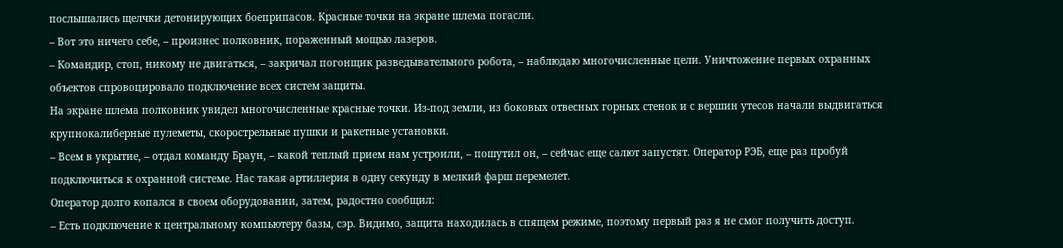послышались щелчки детонирующих боеприпасов. Красные точки на экране шлема погасли.
– Вот это ничего себе, – произнес полковник, пораженный мощью лазеров.
– Командир, стоп, никому не двигаться, – закричал погонщик разведывательного робота, – наблюдаю многочисленные цели. Уничтожение первых охранных объектов спровоцировало подключение всех систем защиты.
На экране шлема полковник увидел многочисленные красные точки. Из-под земли, из боковых отвесных горных стенок и с вершин утесов начали выдвигаться крупнокалиберные пулеметы, скорострельные пушки и ракетные установки.
– Всем в укрытие, – отдал команду Браун, – какой теплый прием нам устроили, – пошутил он, – сейчас еще салют запустят. Оператор РЭБ, еще раз пробуй подключиться к охранной системе. Нас такая артиллерия в одну секунду в мелкий фарш перемелет.
Оператор долго копался в своем оборудовании, затем, радостно сообщил:
– Есть подключение к центральному компьютеру базы, сэр. Видимо, защита находилась в спящем режиме, поэтому первый раз я не смог получить доступ.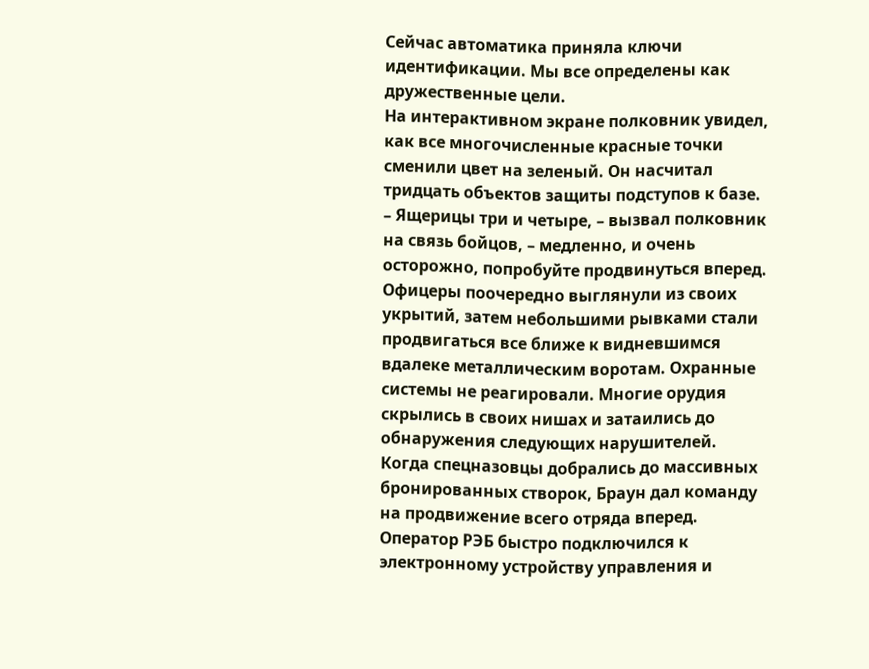Сейчас автоматика приняла ключи идентификации. Мы все определены как дружественные цели.
На интерактивном экране полковник увидел, как все многочисленные красные точки сменили цвет на зеленый. Он насчитал тридцать объектов защиты подступов к базе.
– Ящерицы три и четыре, – вызвал полковник на связь бойцов, – медленно, и очень осторожно, попробуйте продвинуться вперед.
Офицеры поочередно выглянули из своих укрытий, затем небольшими рывками стали продвигаться все ближе к видневшимся вдалеке металлическим воротам. Охранные системы не реагировали. Многие орудия скрылись в своих нишах и затаились до обнаружения следующих нарушителей.
Когда спецназовцы добрались до массивных бронированных створок, Браун дал команду на продвижение всего отряда вперед. Оператор РЭБ быстро подключился к электронному устройству управления и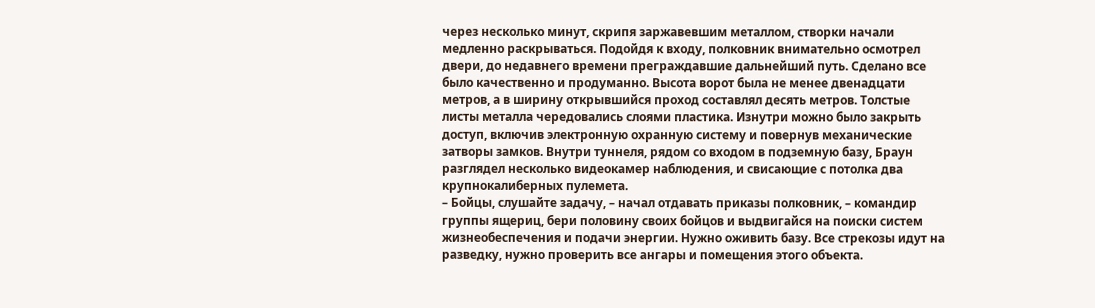через несколько минут, скрипя заржавевшим металлом, створки начали медленно раскрываться. Подойдя к входу, полковник внимательно осмотрел двери, до недавнего времени преграждавшие дальнейший путь. Сделано все было качественно и продуманно. Высота ворот была не менее двенадцати метров, а в ширину открывшийся проход составлял десять метров. Толстые листы металла чередовались слоями пластика. Изнутри можно было закрыть доступ, включив электронную охранную систему и повернув механические затворы замков. Внутри туннеля, рядом со входом в подземную базу, Браун разглядел несколько видеокамер наблюдения, и свисающие с потолка два крупнокалиберных пулемета.
– Бойцы, слушайте задачу, – начал отдавать приказы полковник, – командир группы ящериц, бери половину своих бойцов и выдвигайся на поиски систем жизнеобеспечения и подачи энергии. Нужно оживить базу. Все стрекозы идут на разведку, нужно проверить все ангары и помещения этого объекта.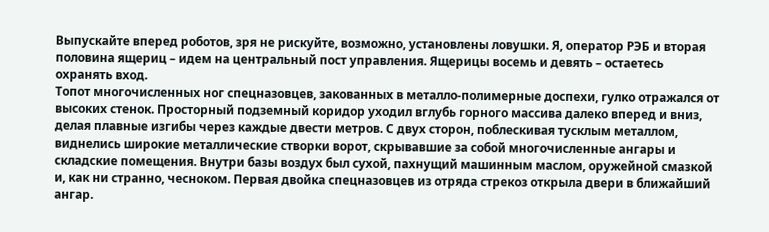Выпускайте вперед роботов, зря не рискуйте, возможно, установлены ловушки. Я, оператор РЭБ и вторая половина ящериц – идем на центральный пост управления. Ящерицы восемь и девять – остаетесь охранять вход.
Топот многочисленных ног спецназовцев, закованных в металло-полимерные доспехи, гулко отражался от высоких стенок. Просторный подземный коридор уходил вглубь горного массива далеко вперед и вниз, делая плавные изгибы через каждые двести метров. С двух сторон, поблескивая тусклым металлом, виднелись широкие металлические створки ворот, скрывавшие за собой многочисленные ангары и складские помещения. Внутри базы воздух был сухой, пахнущий машинным маслом, оружейной смазкой и, как ни странно, чесноком. Первая двойка спецназовцев из отряда стрекоз открыла двери в ближайший ангар.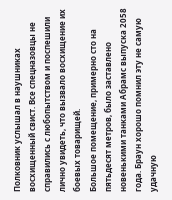Полковник услышал в наушниках восхищенный свист. Все спецназовцы не справились с любопытством и поспешили лично увидеть, что вызвало восхищение их боевых товарищей.
Большое помещение, примерно сто на пятьдесят метров, было заставлено новенькими танками Абрамс выпуска 2058 года. Браун хорошо помнил эту не самую удачную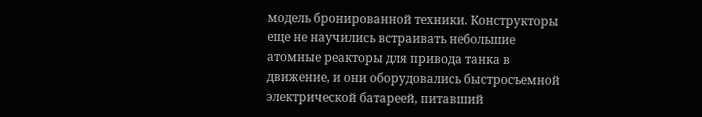модель бронированной техники. Конструкторы еще не научились встраивать небольшие атомные реакторы для привода танка в движение, и они оборудовались быстросъемной электрической батареей, питавший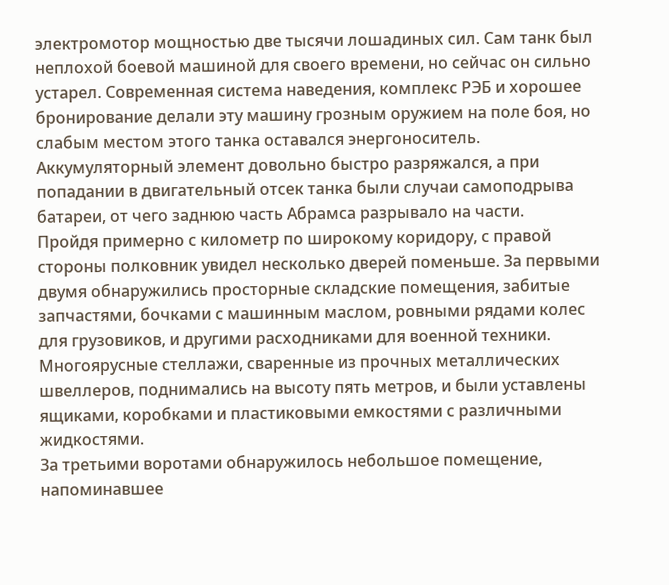электромотор мощностью две тысячи лошадиных сил. Сам танк был неплохой боевой машиной для своего времени, но сейчас он сильно устарел. Современная система наведения, комплекс РЭБ и хорошее бронирование делали эту машину грозным оружием на поле боя, но слабым местом этого танка оставался энергоноситель. Аккумуляторный элемент довольно быстро разряжался, а при попадании в двигательный отсек танка были случаи самоподрыва батареи, от чего заднюю часть Абрамса разрывало на части.
Пройдя примерно с километр по широкому коридору, с правой стороны полковник увидел несколько дверей поменьше. За первыми двумя обнаружились просторные складские помещения, забитые запчастями, бочками с машинным маслом, ровными рядами колес для грузовиков, и другими расходниками для военной техники. Многоярусные стеллажи, сваренные из прочных металлических швеллеров, поднимались на высоту пять метров, и были уставлены ящиками, коробками и пластиковыми емкостями с различными жидкостями.
За третьими воротами обнаружилось небольшое помещение, напоминавшее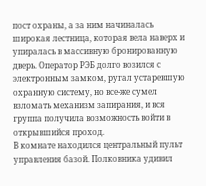пост охраны, а за ним начиналась широкая лестница, которая вела наверх и упиралась в массивную бронированную дверь. Оператор РЭБ долго возился с электронным замком, ругал устаревшую охранную систему, но все-же сумел взломать механизм запирания, и вся группа получила возможность войти в открывшийся проход.
В комнате находился центральный пульт управления базой. Полковника удивил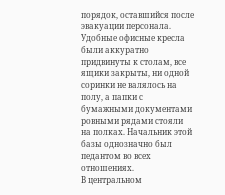порядок, оставшийся после эвакуации персонала. Удобные офисные кресла были аккуратно придвинуты к столам, все ящики закрыты, ни одной соринки не валялось на полу, а папки с бумажными документами ровными рядами стояли на полках. Начальник этой базы однозначно был педантом во всех отношениях.
В центральном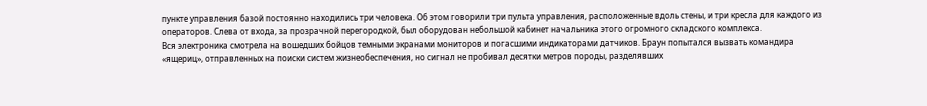пункте управления базой постоянно находились три человека. Об этом говорили три пульта управления, расположенные вдоль стены, и три кресла для каждого из операторов. Слева от входа, за прозрачной перегородкой, был оборудован небольшой кабинет начальника этого огромного складского комплекса.
Вся электроника смотрела на вошедших бойцов темными экранами мониторов и погасшими индикаторами датчиков. Браун попытался вызвать командира «ящериц», отправленных на поиски систем жизнеобеспечения, но сигнал не пробивал десятки метров породы, разделявших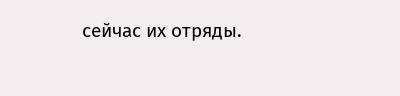сейчас их отряды.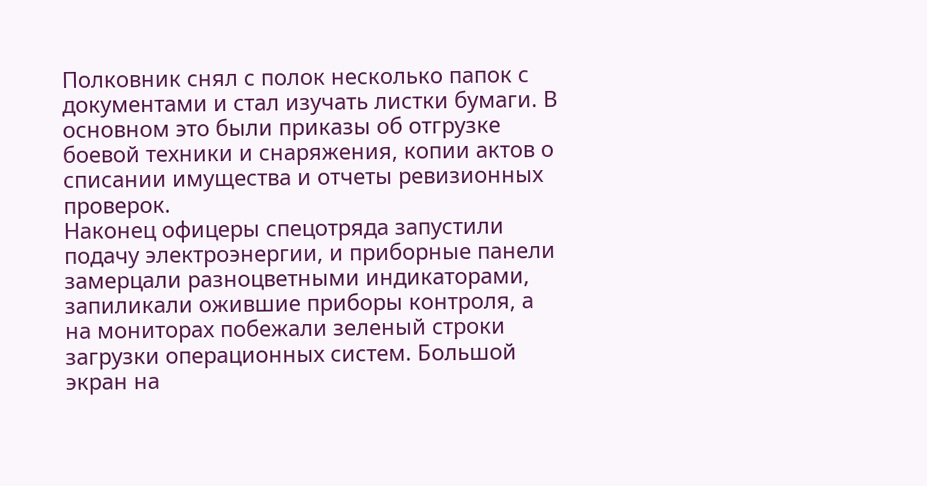Полковник снял с полок несколько папок с документами и стал изучать листки бумаги. В основном это были приказы об отгрузке боевой техники и снаряжения, копии актов о списании имущества и отчеты ревизионных проверок.
Наконец офицеры спецотряда запустили подачу электроэнергии, и приборные панели замерцали разноцветными индикаторами, запиликали ожившие приборы контроля, а на мониторах побежали зеленый строки загрузки операционных систем. Большой экран на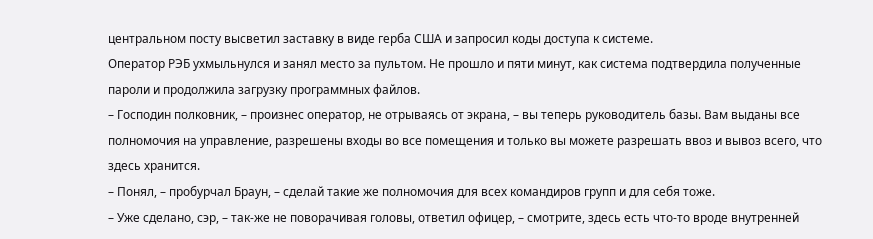центральном посту высветил заставку в виде герба США и запросил коды доступа к системе.
Оператор РЭБ ухмыльнулся и занял место за пультом. Не прошло и пяти минут, как система подтвердила полученные пароли и продолжила загрузку программных файлов.
– Господин полковник, – произнес оператор, не отрываясь от экрана, – вы теперь руководитель базы. Вам выданы все полномочия на управление, разрешены входы во все помещения и только вы можете разрешать ввоз и вывоз всего, что здесь хранится.
– Понял, – пробурчал Браун, – сделай такие же полномочия для всех командиров групп и для себя тоже.
– Уже сделано, сэр, – так-же не поворачивая головы, ответил офицер, – смотрите, здесь есть что-то вроде внутренней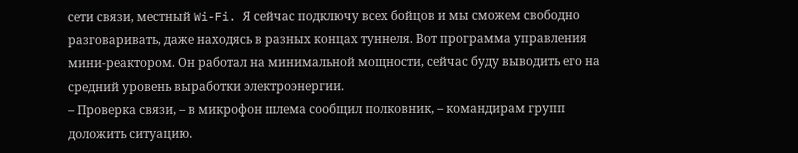сети связи, местный Wi-Fi. Я сейчас подключу всех бойцов и мы сможем свободно разговаривать, даже находясь в разных концах туннеля. Вот программа управления мини-реактором. Он работал на минимальной мощности, сейчас буду выводить его на средний уровень выработки электроэнергии.
– Проверка связи, – в микрофон шлема сообщил полковник, – командирам групп доложить ситуацию.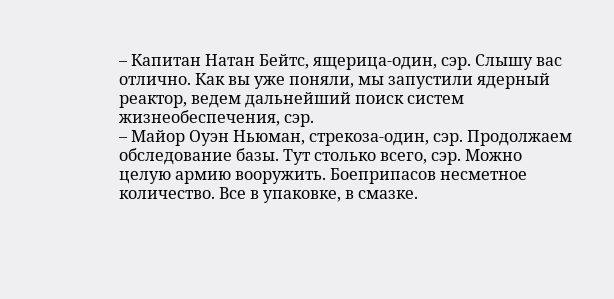– Капитан Натан Бейтс, ящерица-один, сэр. Слышу вас отлично. Как вы уже поняли, мы запустили ядерный реактор, ведем дальнейший поиск систем жизнеобеспечения, сэр.
– Майор Оуэн Ньюман, стрекоза-один, сэр. Продолжаем обследование базы. Тут столько всего, сэр. Можно целую армию вооружить. Боеприпасов несметное количество. Все в упаковке, в смазке.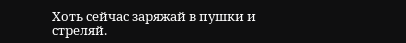Хоть сейчас заряжай в пушки и стреляй.